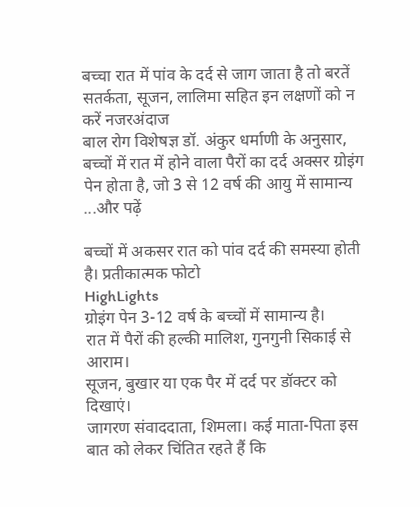बच्चा रात में पांव के दर्द से जाग जाता है तो बरतें सतर्कता, सूजन, लालिमा सहित इन लक्षणों को न करें नजरअंदाज
बाल रोग विशेषज्ञ डॉ. अंकुर धर्माणी के अनुसार, बच्चों में रात में होने वाला पैरों का दर्द अक्सर ग्रोइंग पेन होता है, जो 3 से 12 वर्ष की आयु में सामान्य ...और पढ़ें

बच्चों में अकसर रात को पांव दर्द की समस्या होती है। प्रतीकात्मक फोटो
HighLights
ग्रोइंग पेन 3-12 वर्ष के बच्चों में सामान्य है।
रात में पैरों की हल्की मालिश, गुनगुनी सिकाई से आराम।
सूजन, बुखार या एक पैर में दर्द पर डॉक्टर को दिखाएं।
जागरण संवाददाता, शिमला। कई माता-पिता इस बात को लेकर चिंतित रहते हैं कि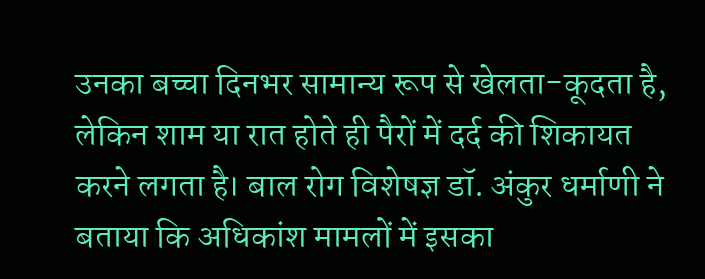उनका बच्चा दिनभर सामान्य रूप से खेलता-कूदता है, लेकिन शाम या रात होते ही पैरों में दर्द की शिकायत करने लगता है। बाल रोग विशेषज्ञ डॉ. अंकुर धर्माणी ने बताया कि अधिकांश मामलों में इसका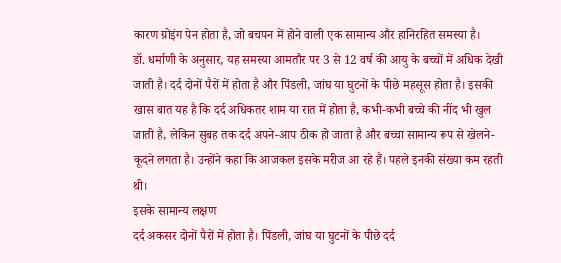कारण ग्रोइंग पेन होता है, जो बचपन में होने वाली एक सामान्य और हानिरहित समस्या है।
डॉ. धर्माणी के अनुसार, यह समस्या आमतौर पर 3 से 12 वर्ष की आयु के बच्चों में अधिक देखी जाती है। दर्द दोनों पैरों में होता है और पिंडली, जांघ या घुटनों के पीछे महसूस होता है। इसकी खास बात यह है कि दर्द अधिकतर शाम या रात में होता है, कभी-कभी बच्चे की नींद भी खुल जाती है, लेकिन सुबह तक दर्द अपने-आप ठीक हो जाता है और बच्चा सामान्य रूप से खेलने-कूदने लगता है। उन्होंने कहा कि आजकल इसके मरीज आ रहे हैं। पहले इनकी संख्या कम रहती थी।
इसके सामान्य लक्षण
दर्द अकसर दोनों पैरों में होता है। पिंडली, जांघ या घुटनों के पीछे दर्द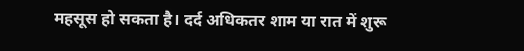महसूस हो सकता है। दर्द अधिकतर शाम या रात में शुरू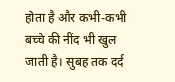होता है और कभी-कभी बच्चे की नींद भी खुल जाती है। सुबह तक दर्द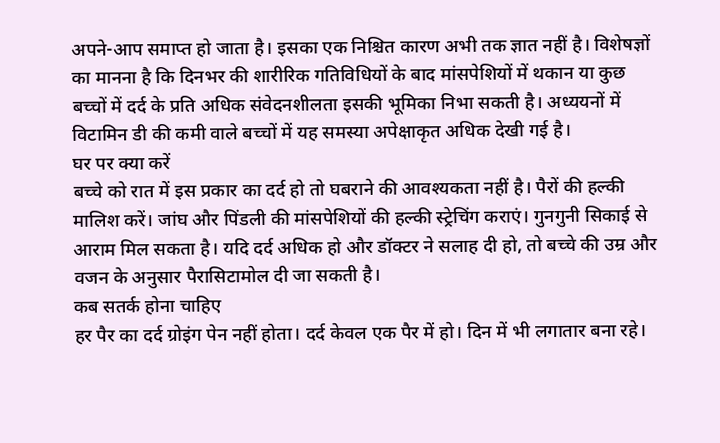अपने-आप समाप्त हो जाता है। इसका एक निश्चित कारण अभी तक ज्ञात नहीं है। विशेषज्ञों का मानना है कि दिनभर की शारीरिक गतिविधियों के बाद मांसपेशियों में थकान या कुछ बच्चों में दर्द के प्रति अधिक संवेदनशीलता इसकी भूमिका निभा सकती है। अध्ययनों में विटामिन डी की कमी वाले बच्चों में यह समस्या अपेक्षाकृत अधिक देखी गई है।
घर पर क्या करें
बच्चे को रात में इस प्रकार का दर्द हो तो घबराने की आवश्यकता नहीं है। पैरों की हल्की मालिश करें। जांघ और पिंडली की मांसपेशियों की हल्की स्ट्रेचिंग कराएं। गुनगुनी सिकाई से आराम मिल सकता है। यदि दर्द अधिक हो और डॉक्टर ने सलाह दी हो, तो बच्चे की उम्र और वजन के अनुसार पैरासिटामोल दी जा सकती है।
कब सतर्क होना चाहिए
हर पैर का दर्द ग्रोइंग पेन नहीं होता। दर्द केवल एक पैर में हो। दिन में भी लगातार बना रहे।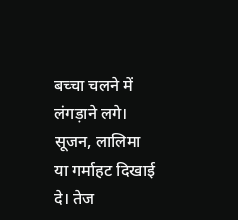बच्चा चलने में लंगड़ाने लगे। सूजन, लालिमा या गर्माहट दिखाई दे। तेज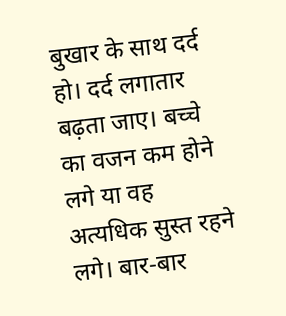बुखार के साथ दर्द हो। दर्द लगातार बढ़ता जाए। बच्चे का वजन कम होने लगे या वह अत्यधिक सुस्त रहने लगे। बार-बार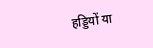हड्डियों या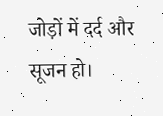जोड़ों में दर्द और सूजन हो।